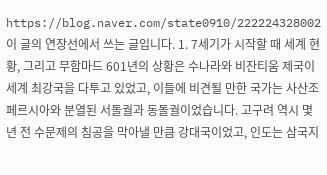https://blog.naver.com/state0910/222224328002 이 글의 연장선에서 쓰는 글입니다. 1. 7세기가 시작할 때 세계 현황, 그리고 무함마드 601년의 상황은 수나라와 비잔티움 제국이 세계 최강국을 다투고 있었고, 이들에 비견될 만한 국가는 사산조 페르시아와 분열된 서돌궐과 동돌궐이었습니다. 고구려 역시 몇 년 전 수문제의 침공을 막아낼 만큼 강대국이었고, 인도는 삼국지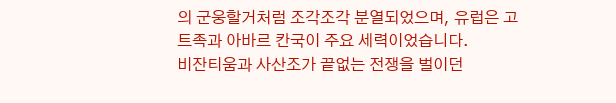의 군웅할거처럼 조각조각 분열되었으며, 유럽은 고트족과 아바르 칸국이 주요 세력이었습니다.
비잔티움과 사산조가 끝없는 전쟁을 벌이던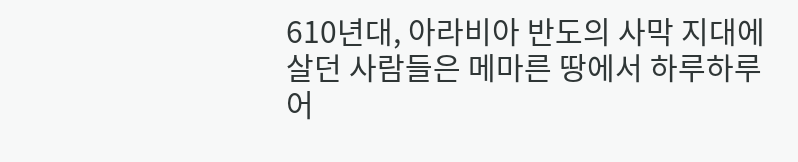610년대, 아라비아 반도의 사막 지대에 살던 사람들은 메마른 땅에서 하루하루 어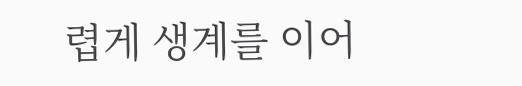렵게 생계를 이어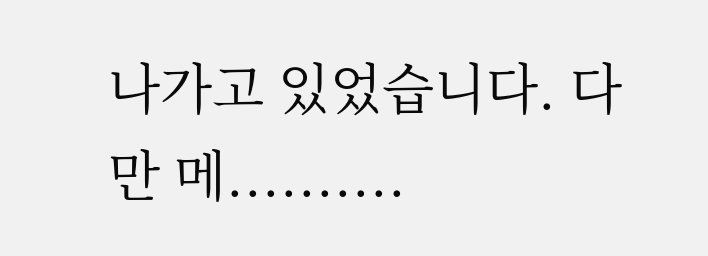나가고 있었습니다. 다만 메..........